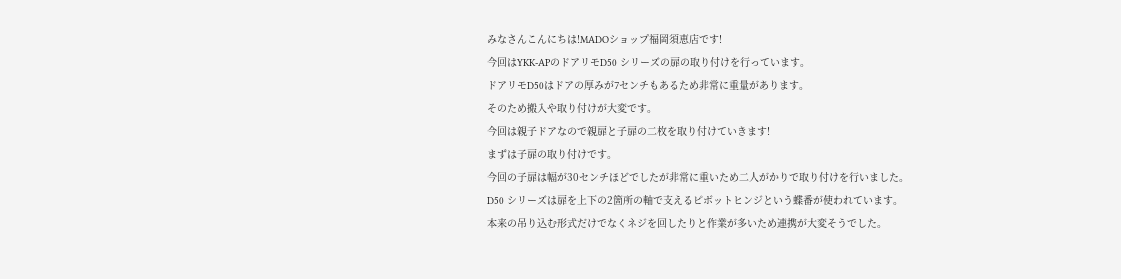みなさんこんにちは!MADOショップ福岡須恵店です!
今回はYKK-APのドアリモD50 シリーズの扉の取り付けを行っています。
ドアリモD50はドアの厚みが7センチもあるため非常に重量があります。
そのため搬入や取り付けが大変です。
今回は親子ドアなので親扉と子扉の二枚を取り付けていきます!
まずは子扉の取り付けです。
今回の子扉は幅が30センチほどでしたが非常に重いため二人がかりで取り付けを行いました。
D50 シリーズは扉を上下の2箇所の軸で支えるピボットヒンジという蝶番が使われています。
本来の吊り込む形式だけでなくネジを回したりと作業が多いため連携が大変そうでした。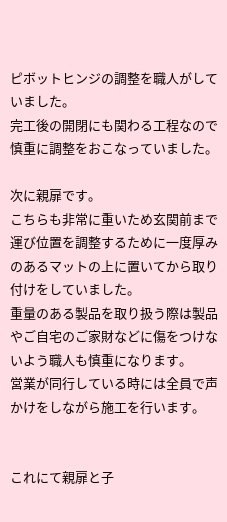ピボットヒンジの調整を職人がしていました。
完工後の開閉にも関わる工程なので慎重に調整をおこなっていました。

次に親扉です。
こちらも非常に重いため玄関前まで運び位置を調整するために一度厚みのあるマットの上に置いてから取り付けをしていました。
重量のある製品を取り扱う際は製品やご自宅のご家財などに傷をつけないよう職人も慎重になります。
営業が同行している時には全員で声かけをしながら施工を行います。


これにて親扉と子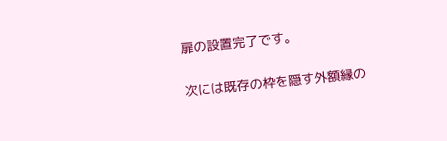扉の設置完了です。

次には既存の枠を隠す外額縁の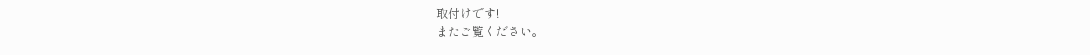取付けです!
またご覧ください。